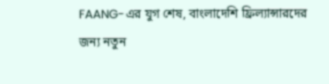FAANG-এর যুগ শেষ, বাংলাদেশি ফ্রিল্যান্সারদের জন্য নতুন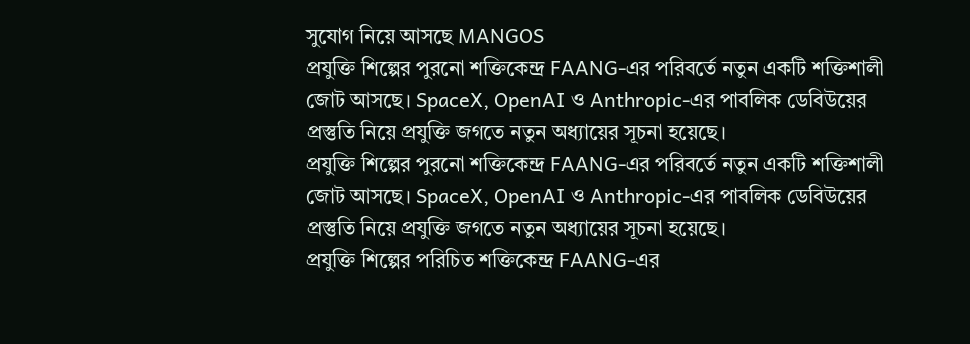সুযোগ নিয়ে আসছে MANGOS
প্রযুক্তি শিল্পের পুরনো শক্তিকেন্দ্র FAANG-এর পরিবর্তে নতুন একটি শক্তিশালী জোট আসছে। SpaceX, OpenAI ও Anthropic-এর পাবলিক ডেবিউয়ের প্রস্তুতি নিয়ে প্রযুক্তি জগতে নতুন অধ্যায়ের সূচনা হয়েছে।
প্রযুক্তি শিল্পের পুরনো শক্তিকেন্দ্র FAANG-এর পরিবর্তে নতুন একটি শক্তিশালী জোট আসছে। SpaceX, OpenAI ও Anthropic-এর পাবলিক ডেবিউয়ের প্রস্তুতি নিয়ে প্রযুক্তি জগতে নতুন অধ্যায়ের সূচনা হয়েছে।
প্রযুক্তি শিল্পের পরিচিত শক্তিকেন্দ্র FAANG-এর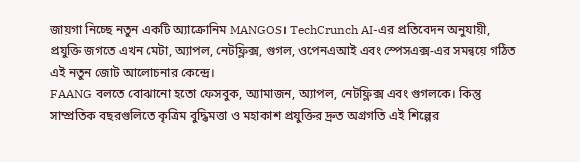জায়গা নিচ্ছে নতুন একটি অ্যাক্রোনিম MANGOS। TechCrunch AI-এর প্রতিবেদন অনুযায়ী, প্রযুক্তি জগতে এখন মেটা, অ্যাপল, নেটফ্লিক্স, গুগল, ওপেনএআই এবং স্পেসএক্স-এর সমন্বয়ে গঠিত এই নতুন জোট আলোচনার কেন্দ্রে।
FAANG বলতে বোঝানো হতো ফেসবুক, অ্যামাজন, অ্যাপল, নেটফ্লিক্স এবং গুগলকে। কিন্তু সাম্প্রতিক বছরগুলিতে কৃত্রিম বুদ্ধিমত্তা ও মহাকাশ প্রযুক্তির দ্রুত অগ্রগতি এই শিল্পের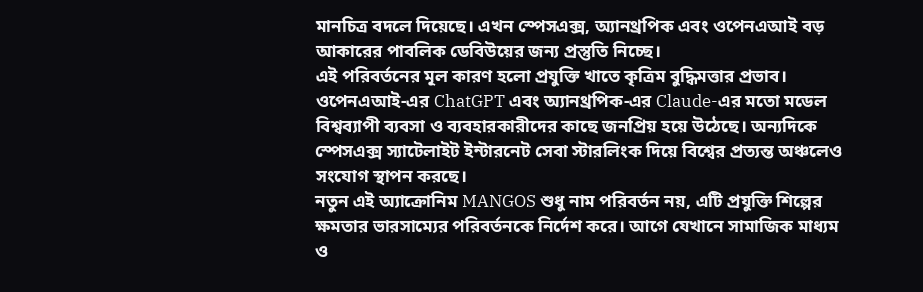মানচিত্র বদলে দিয়েছে। এখন স্পেসএক্স, অ্যানথ্রপিক এবং ওপেনএআই বড় আকারের পাবলিক ডেবিউয়ের জন্য প্রস্তুতি নিচ্ছে।
এই পরিবর্তনের মূল কারণ হলো প্রযুক্তি খাতে কৃত্রিম বুদ্ধিমত্তার প্রভাব। ওপেনএআই-এর ChatGPT এবং অ্যানথ্রপিক-এর Claude-এর মতো মডেল বিশ্বব্যাপী ব্যবসা ও ব্যবহারকারীদের কাছে জনপ্রিয় হয়ে উঠেছে। অন্যদিকে স্পেসএক্স স্যাটেলাইট ইন্টারনেট সেবা স্টারলিংক দিয়ে বিশ্বের প্রত্যন্ত অঞ্চলেও সংযোগ স্থাপন করছে।
নতুন এই অ্যাক্রোনিম MANGOS শুধু নাম পরিবর্তন নয়, এটি প্রযুক্তি শিল্পের ক্ষমতার ভারসাম্যের পরিবর্তনকে নির্দেশ করে। আগে যেখানে সামাজিক মাধ্যম ও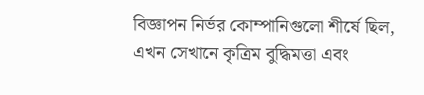বিজ্ঞাপন নির্ভর কোম্পানিগুলো শীর্ষে ছিল, এখন সেখানে কৃত্রিম বুদ্ধিমত্তা এবং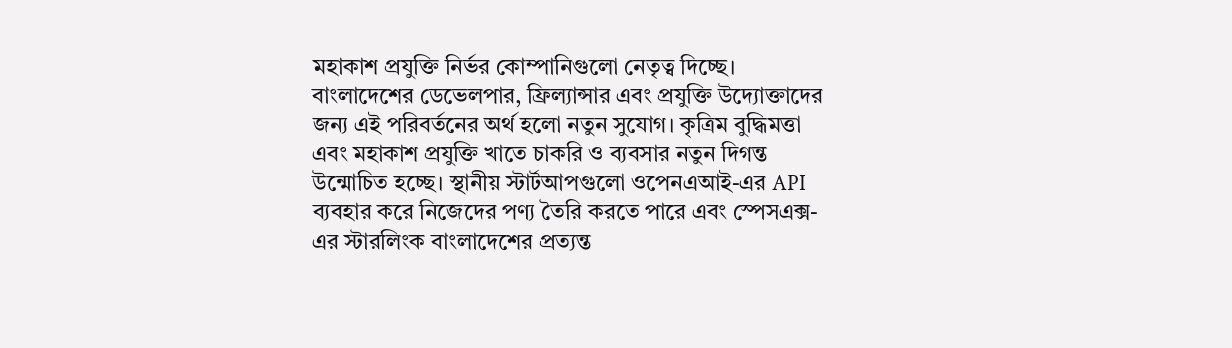মহাকাশ প্রযুক্তি নির্ভর কোম্পানিগুলো নেতৃত্ব দিচ্ছে।
বাংলাদেশের ডেভেলপার, ফ্রিল্যান্সার এবং প্রযুক্তি উদ্যোক্তাদের জন্য এই পরিবর্তনের অর্থ হলো নতুন সুযোগ। কৃত্রিম বুদ্ধিমত্তা এবং মহাকাশ প্রযুক্তি খাতে চাকরি ও ব্যবসার নতুন দিগন্ত উন্মোচিত হচ্ছে। স্থানীয় স্টার্টআপগুলো ওপেনএআই-এর API ব্যবহার করে নিজেদের পণ্য তৈরি করতে পারে এবং স্পেসএক্স-এর স্টারলিংক বাংলাদেশের প্রত্যন্ত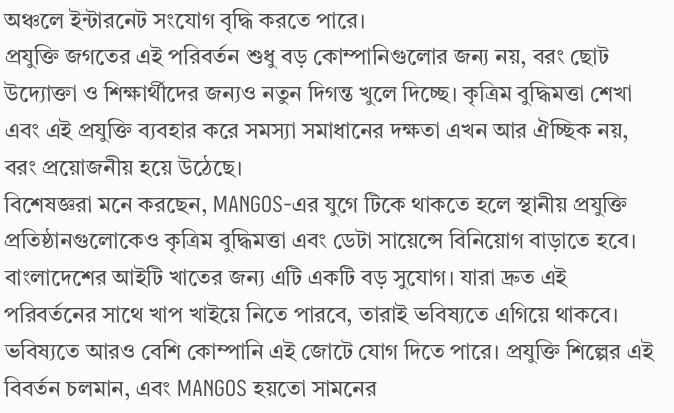অঞ্চলে ইন্টারনেট সংযোগ বৃদ্ধি করতে পারে।
প্রযুক্তি জগতের এই পরিবর্তন শুধু বড় কোম্পানিগুলোর জন্য নয়, বরং ছোট উদ্যোক্তা ও শিক্ষার্থীদের জন্যও নতুন দিগন্ত খুলে দিচ্ছে। কৃত্রিম বুদ্ধিমত্তা শেখা এবং এই প্রযুক্তি ব্যবহার করে সমস্যা সমাধানের দক্ষতা এখন আর ঐচ্ছিক নয়, বরং প্রয়োজনীয় হয়ে উঠেছে।
বিশেষজ্ঞরা মনে করছেন, MANGOS-এর যুগে টিকে থাকতে হলে স্থানীয় প্রযুক্তি প্রতিষ্ঠানগুলোকেও কৃত্রিম বুদ্ধিমত্তা এবং ডেটা সায়েন্সে বিনিয়োগ বাড়াতে হবে। বাংলাদেশের আইটি খাতের জন্য এটি একটি বড় সুযোগ। যারা দ্রুত এই পরিবর্তনের সাথে খাপ খাইয়ে নিতে পারবে, তারাই ভবিষ্যতে এগিয়ে থাকবে।
ভবিষ্যতে আরও বেশি কোম্পানি এই জোটে যোগ দিতে পারে। প্রযুক্তি শিল্পের এই বিবর্তন চলমান, এবং MANGOS হয়তো সামনের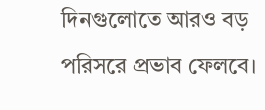দিনগুলোতে আরও বড় পরিসরে প্রভাব ফেলবে।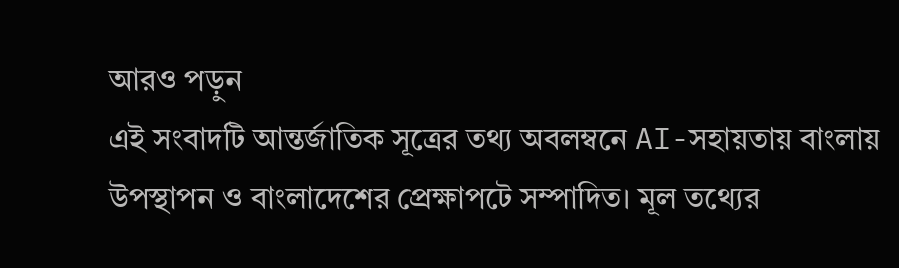আরও পড়ুন
এই সংবাদটি আন্তর্জাতিক সূত্রের তথ্য অবলম্বনে AI-সহায়তায় বাংলায় উপস্থাপন ও বাংলাদেশের প্রেক্ষাপটে সম্পাদিত। মূল তথ্যের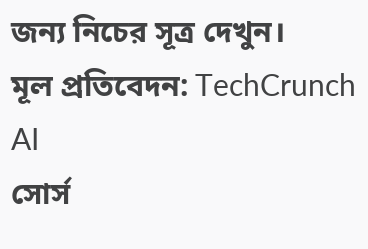জন্য নিচের সূত্র দেখুন।
মূল প্রতিবেদন: TechCrunch AI
সোর্স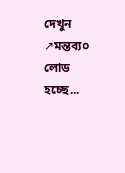দেখুন ↗মন্তব্য০
লোড হচ্ছে...